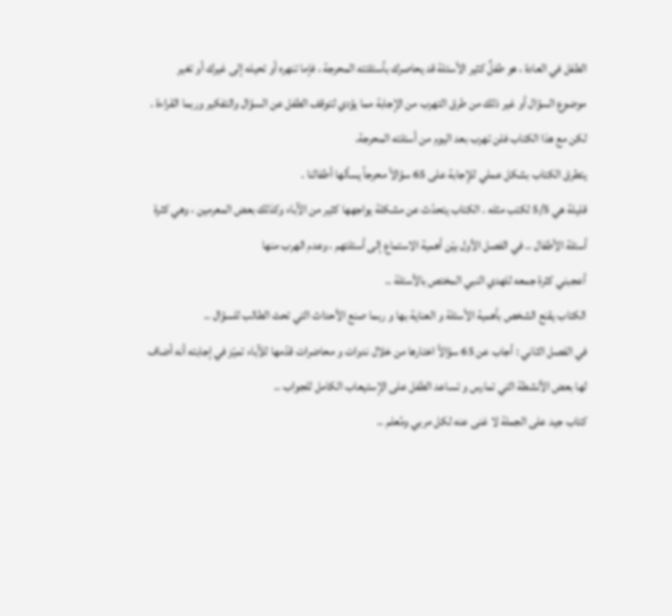الطفل في العادة ، هو طفلٌ كثير الأسئلة قد يحاصرك بأسئلتته المحرجة ، فإما تنهره أو تحيله إلى غيرك أو تغير موضوع السؤال أو غير ذلك من طرق التهرب من الإجابة مما يؤدي لتوقف الطفل عن السؤال والتفكير وربما القراءة .
لكن مع هذا الكتاب فلن تهرب بعد اليوم من أسئلته المحرجة.
يتطرق الكتاب بشكل عملي للإجابة على 65 سؤالاً محرجاً يسألها أطفالنا .
قليلة هي 5/5 لكتب مثله . الكتاب يتحدّث عن مشكلة يواجهها كثير من الآباء وكذلك بعض المعرمين ، وهي كثرة أسئلة الأطفال .. في الفصل الأول بيّن أهمية الاستماع إلى أسئلتهم ، وعدم الهرب منها
أعجبني كثرة جمعه للهدي النبي المختص بالأسئلة ..
الكتاب يقنع الشخص بأهمية الأسئلة و العناية بها و ربما صنع الأحداث التي تحث الطالب للسؤال ..
في الفصل الثاني : أجاب عن 65 سؤالاً اختارها من خلال ندوات و محاضرات قدّمها للآباء تميّز في إجابته أنه أضاف لها بعض الأنشطة التي تمارس و تساعد الطفل على الإستيعاب الكامل للجواب ..
كتاب جيد على الجملة لا غنى عنه لكل مربي ومُعلم ..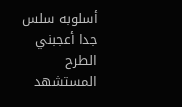أسلوبه سلس جدا أعجبني الطرح المستشهد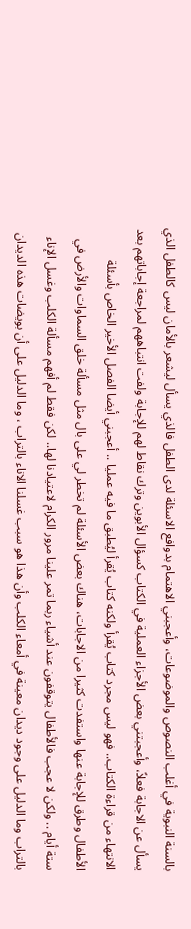بالسنة النبوية في أغلب النصوص والموضوعات، وأعجبني الاهتمام بدوافع الاسئلة لدى الطفل فالذي يسأل ليشعر بالأمان ليس كالطفل الذي يسأل عن الاجابة فعلاً، وأعجبتني بعض الأجزاء العملية في الكتاب كسؤال الأبوين وترك نقاط لهم للإجابة ولفت انتباههم لمراجعة إجاباتهم بعد الانتهاء من قراءة الكتاب.. فهو ليس مجرد كتاب يُقرأ ولكنه كتاب يُقرأ ليُطبق ما فيه عمليا .. أعجبني أيضا الفصل الأخير الخاص بأسئلة الأطفال وطرق للإجابة عنها واستفدت كثيرا من الاجابات، هناك بعض الأسئلة لم تخطر لي على بال مثل مسألة خلق السماوات والأرض في ستة أيام .. ولكن لا عجب فالأطفال يتوقفون عند أشياء ربما تمر علينا مرور الكرام لاعتيادنا لها.. لكن فقط لم أفهم مسألة الكلب وغسل الإناء بالتراب وما الدليل على وجود ديدان معينة في أمعاء الكلب وأن هذا هو سبب غسلنا الاناء بالتراب ، وما الدليل على أن بويضات هذه الديدان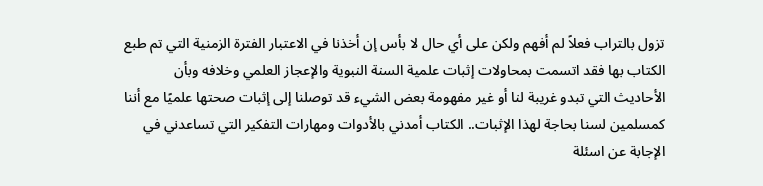تزول بالتراب فعلاً لم أفهم ولكن على أي حال لا بأس إن أخذنا في الاعتبار الفترة الزمنية التي تم طبع الكتاب بها فقد اتسمت بمحاولات إثبات علمية السنة النبوية والإعجاز العلمي وخلافه وبأن الأحاديث التي تبدو غريبة لنا أو غير مفهومة بعض الشيء قد توصلنا إلى إثبات صحتها علميًا مع أننا كمسلمين لسنا بحاجة لهذا الإثبات.. الكتاب أمدني بالأدوات ومهارات التفكير التي تساعدني في الإجابة عن اسئلة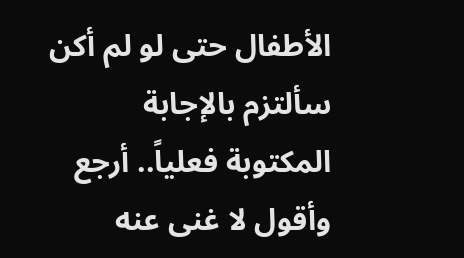الأطفال حتى لو لم أكن سألتزم بالإجابة المكتوبة فعلياً.. أرجع وأقول لا غنى عنه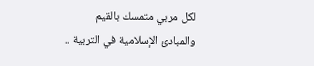لكل مربي متمسك بالقيم والمبادئ الإسلامية في التربية ..